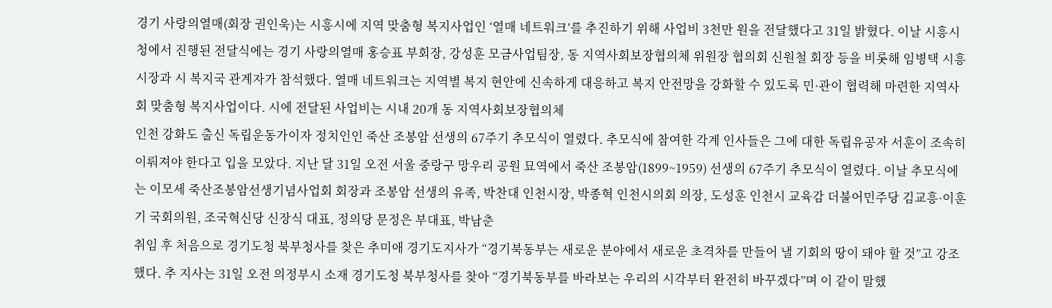경기 사랑의열매(회장 권인욱)는 시흥시에 지역 맞춤형 복지사업인 ‘열매 네트워크’를 추진하기 위해 사업비 3천만 원을 전달했다고 31일 밝혔다. 이날 시흥시청에서 진행된 전달식에는 경기 사랑의열매 홍승표 부회장, 강성훈 모금사업팀장, 동 지역사회보장협의체 위원장 협의회 신원철 회장 등을 비롯해 임병택 시흥시장과 시 복지국 관계자가 참석했다. 열매 네트워크는 지역별 복지 현안에 신속하게 대응하고 복지 안전망을 강화할 수 있도록 민·관이 협력해 마련한 지역사회 맞춤형 복지사업이다. 시에 전달된 사업비는 시내 20개 동 지역사회보장협의체
인천 강화도 출신 독립운동가이자 정치인인 죽산 조봉암 선생의 67주기 추모식이 열렸다. 추모식에 참여한 각계 인사들은 그에 대한 독립유공자 서훈이 조속히 이뤄져야 한다고 입을 모았다. 지난 달 31일 오전 서울 중랑구 망우리 공원 묘역에서 죽산 조봉암(1899~1959) 선생의 67주기 추모식이 열렸다. 이날 추모식에는 이모세 죽산조봉암선생기념사업회 회장과 조봉암 선생의 유족, 박찬대 인천시장, 박종혁 인천시의회 의장, 도성훈 인천시 교육감 더불어민주당 김교흥·이훈기 국회의원, 조국혁신당 신장식 대표, 정의당 문정은 부대표, 박남춘
취임 후 처음으로 경기도청 북부청사를 찾은 추미애 경기도지사가 “경기북동부는 새로운 분야에서 새로운 초격차를 만들어 낼 기회의 땅이 돼야 할 것”고 강조했다. 추 지사는 31일 오전 의정부시 소재 경기도청 북부청사를 찾아 “경기북동부를 바라보는 우리의 시각부터 완전히 바꾸겠다”며 이 같이 말했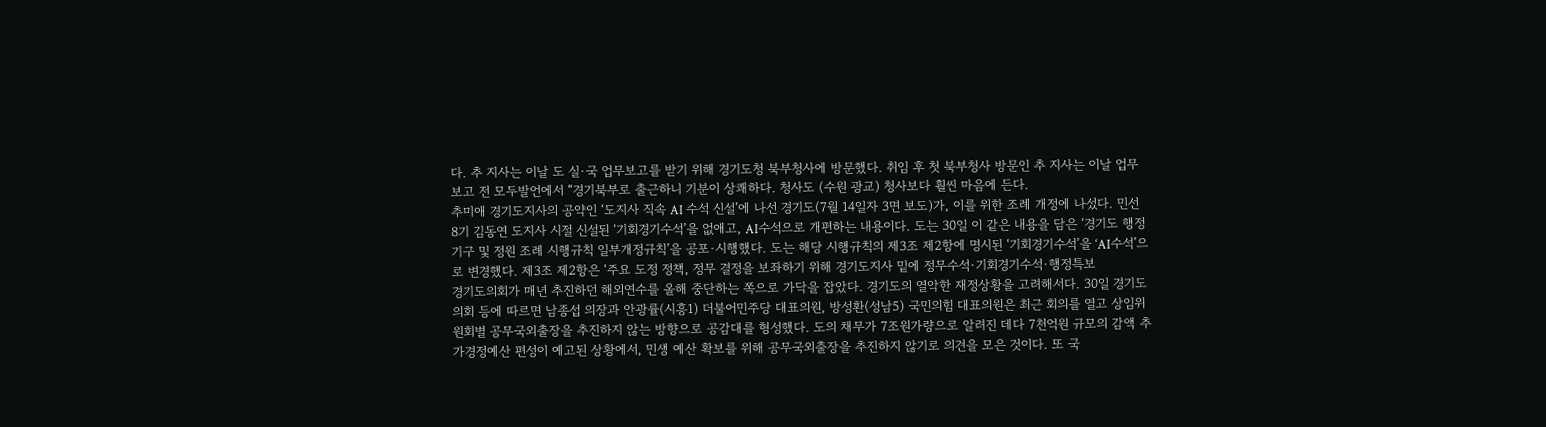다. 추 지사는 이날 도 실·국 업무보고를 받기 위해 경기도청 북부청사에 방문했다. 취임 후 첫 북부청사 방문인 추 지사는 이날 업무보고 전 모두발언에서 “경기북부로 출근하니 기분이 상쾌하다. 청사도 (수원 광교) 청사보다 훨씬 마음에 든다.
추미애 경기도지사의 공약인 ‘도지사 직속 AI 수석 신설’에 나선 경기도(7월 14일자 3면 보도)가, 이를 위한 조례 개정에 나섰다. 민선 8기 김동연 도지사 시절 신설된 ‘기회경기수석’을 없애고, AI수석으로 개편하는 내용이다. 도는 30일 이 같은 내용을 담은 ‘경기도 행정기구 및 정원 조례 시행규칙 일부개정규칙’을 공포·시행했다. 도는 해당 시행규칙의 제3조 제2항에 명시된 ‘기회경기수석’을 ‘AI수석’으로 변경했다. 제3조 제2항은 ‘주요 도정 정책, 정무 결정을 보좌하기 위해 경기도지사 밑에 정무수석·기회경기수석·행정특보
경기도의회가 매년 추진하던 해외연수를 올해 중단하는 쪽으로 가닥을 잡았다. 경기도의 열악한 재정상황을 고려해서다. 30일 경기도의회 등에 따르면 남종섭 의장과 안광률(시흥1) 더불어민주당 대표의원, 방성환(성남5) 국민의힘 대표의원은 최근 회의를 열고 상임위원회별 공무국외출장을 추진하지 않는 방향으로 공감대를 형성했다. 도의 채무가 7조원가량으로 알려진 데다 7천억원 규모의 감액 추가경정예산 편성이 예고된 상황에서, 민생 예산 확보를 위해 공무국외출장을 추진하지 않기로 의견을 모은 것이다. 또 국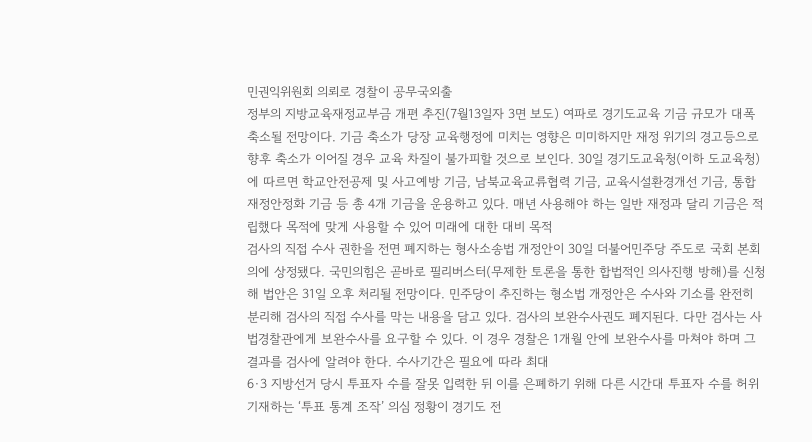민권익위원회 의뢰로 경찰이 공무국외출
정부의 지방교육재정교부금 개편 추진(7월13일자 3면 보도) 여파로 경기도교육 기금 규모가 대폭 축소될 전망이다. 기금 축소가 당장 교육행정에 미치는 영향은 미미하지만 재정 위기의 경고등으로 향후 축소가 이어질 경우 교육 차질이 불가피할 것으로 보인다. 30일 경기도교육청(이하 도교육청)에 따르면 학교안전공제 및 사고예방 기금, 남북교육교류협력 기금, 교육시설환경개선 기금, 통합재정안정화 기금 등 총 4개 기금을 운용하고 있다. 매년 사용해야 하는 일반 재정과 달리 기금은 적립했다 목적에 맞게 사용할 수 있어 미래에 대한 대비 목적
검사의 직접 수사 권한을 전면 폐지하는 형사소송법 개정안이 30일 더불어민주당 주도로 국회 본회의에 상정됐다. 국민의힘은 곧바로 필리버스터(무제한 토론을 통한 합법적인 의사진행 방해)를 신청해 법안은 31일 오후 처리될 전망이다. 민주당이 추진하는 형소법 개정안은 수사와 기소를 완전히 분리해 검사의 직접 수사를 막는 내용을 담고 있다. 검사의 보완수사권도 폐지된다. 다만 검사는 사법경찰관에게 보완수사를 요구할 수 있다. 이 경우 경찰은 1개월 안에 보완수사를 마쳐야 하며 그 결과를 검사에 알려야 한다. 수사기간은 필요에 따라 최대
6·3 지방선거 당시 투표자 수를 잘못 입력한 뒤 이를 은폐하기 위해 다른 시간대 투표자 수를 허위 기재하는 ‘투표 통계 조작’ 의심 정황이 경기도 전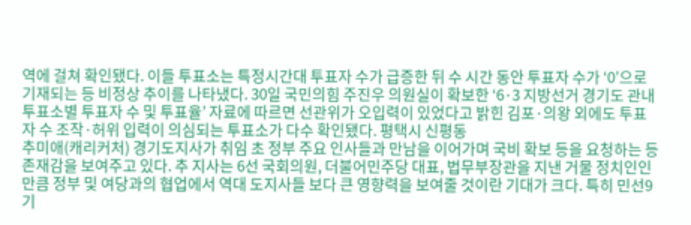역에 걸쳐 확인됐다. 이들 투표소는 특정시간대 투표자 수가 급증한 뒤 수 시간 동안 투표자 수가 ‘0’으로 기재되는 등 비정상 추이를 나타냈다. 30일 국민의힘 주진우 의원실이 확보한 ‘6·3 지방선거 경기도 관내 투표소별 투표자 수 및 투표율’ 자료에 따르면 선관위가 오입력이 있었다고 밝힌 김포·의왕 외에도 투표자 수 조작·허위 입력이 의심되는 투표소가 다수 확인됐다. 평택시 신평동
추미애(캐리커처) 경기도지사가 취임 초 정부 주요 인사들과 만남을 이어가며 국비 확보 등을 요청하는 등 존재감을 보여주고 있다. 추 지사는 6선 국회의원, 더불어민주당 대표, 법무부장관을 지낸 거물 정치인인 만큼 정부 및 여당과의 협업에서 역대 도지사들 보다 큰 영향력을 보여줄 것이란 기대가 크다. 특히 민선9기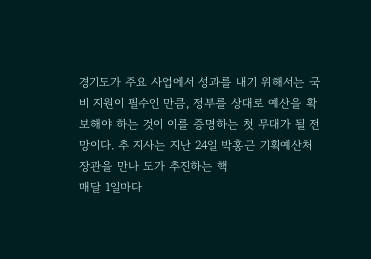경기도가 주요 사업에서 성과를 내기 위해서는 국비 지원이 필수인 만큼, 정부를 상대로 예산을 확보해야 하는 것이 이를 증명하는 첫 무대가 될 전망이다. 추 지사는 지난 24일 박홍근 기획예산처 장관을 만나 도가 추진하는 핵
매달 1일마다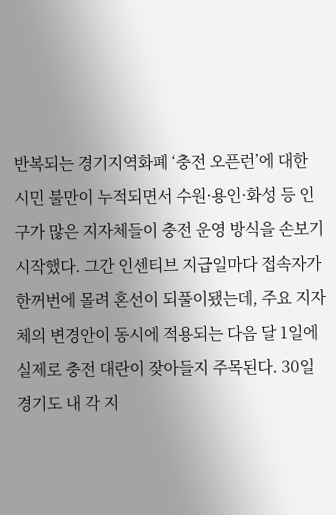반복되는 경기지역화폐 ‘충전 오픈런’에 대한 시민 불만이 누적되면서 수원·용인·화성 등 인구가 많은 지자체들이 충전 운영 방식을 손보기 시작했다. 그간 인센티브 지급일마다 접속자가 한꺼번에 몰려 혼선이 되풀이됐는데, 주요 지자체의 변경안이 동시에 적용되는 다음 달 1일에 실제로 충전 대란이 잦아들지 주목된다. 30일 경기도 내 각 지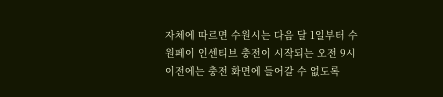자체에 따르면 수원시는 다음 달 1일부터 수원페이 인센티브 충전이 시작되는 오전 9시 이전에는 충전 화면에 들어갈 수 없도록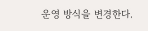운영 방식을 변경한다.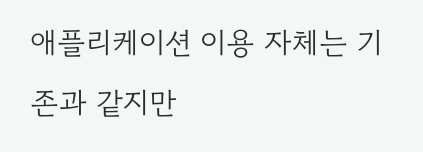애플리케이션 이용 자체는 기존과 같지만